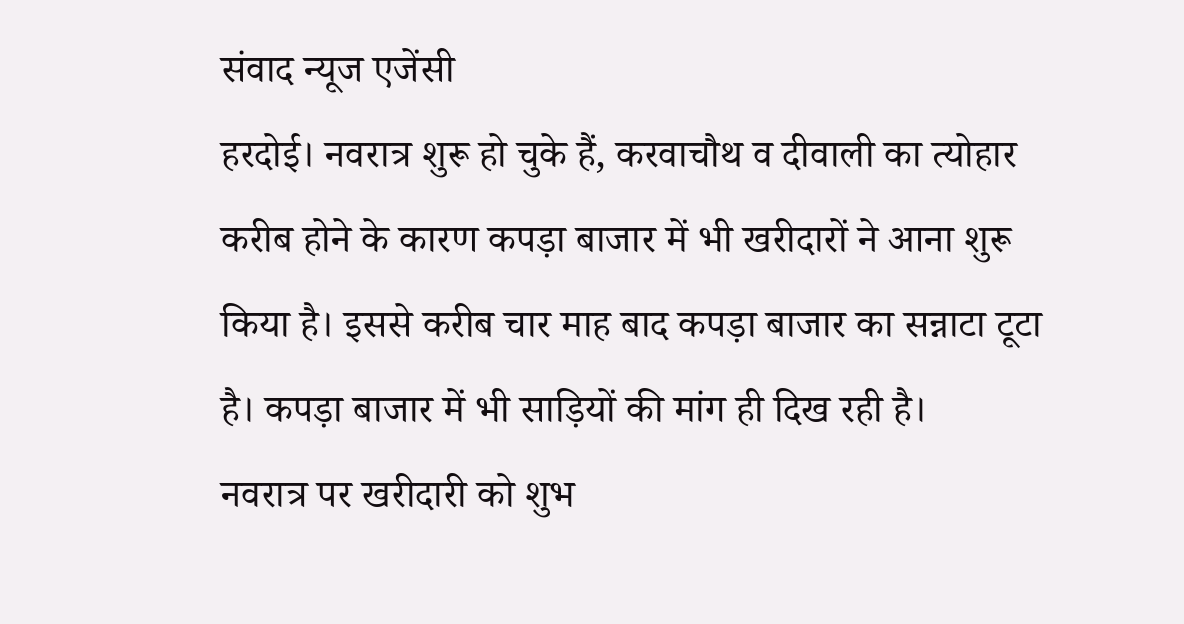संवाद न्यूज एजेंसी
हरदोई। नवरात्र शुरू हो चुके हैं, करवाचौथ व दीवाली का त्योहार करीब होने के कारण कपड़ा बाजार में भी खरीदारों ने आना शुरू किया है। इससे करीब चार माह बाद कपड़ा बाजार का सन्नाटा टूटा है। कपड़ा बाजार में भी साड़ियों की मांग ही दिख रही है।
नवरात्र पर खरीदारी को शुभ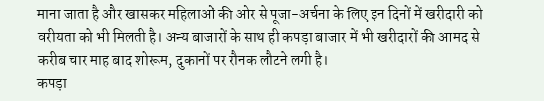माना जाता है और खासकर महिलाओं की ओर से पूजा-अर्चना के लिए इन दिनों में खरीदारी को वरीयता को भी मिलती है। अन्य बाजारों के साथ ही कपड़ा बाजार में भी खरीदारों की आमद से करीब चार माह बाद शोरूम, दुकानों पर रौनक लौटने लगी है।
कपड़ा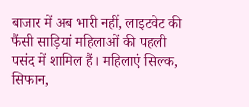बाजार में अब भारी नहीं, लाइटवेट की फैंसी साड़ियां महिलाओं की पहली पसंद में शामिल हैं। महिलाएं सिल्क, सिफान,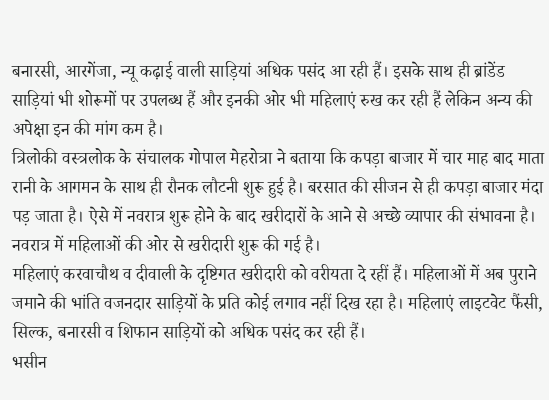बनारसी, आरगेंजा, न्यू कढ़ाई वाली साड़ियां अधिक पसंद आ रही हैं। इसके साथ ही ब्रांडेंड साड़ियां भी शोरूमों पर उपलब्ध हैं और इनकी ओर भी महिलाएं रुख कर रही हैं लेकिन अन्य की अपेक्षा इन की मांग कम है।
त्रिलोकी वस्त्रलोक के संचालक गोपाल मेहरोत्रा ने बताया कि कपड़ा बाजार में चार माह बाद माता रानी के आगमन के साथ ही रौनक लौटनी शुरू हुई है। बरसात की सीजन से ही कपड़ा बाजार मंदा पड़ जाता है। ऐसे में नवरात्र शुरू होने के बाद खरीदारों के आने से अच्छे व्यापार की संभावना है। नवरात्र में महिलाओं की ओर से खरीदारी शुरू की गई है।
महिलाएं करवाचौथ व दीवाली के दृष्टिगत खरीदारी को वरीयता दे रहीं हैं। महिलाओं में अब पुराने जमाने की भांति वजनदार साड़ियों के प्रति कोई लगाव नहीं दिख रहा है। महिलाएं लाइटवेट फैंसी, सिल्क, बनारसी व शिफान साड़ियों को अधिक पसंद कर रही हैं।
भसीन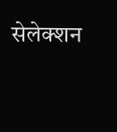सेलेक्शन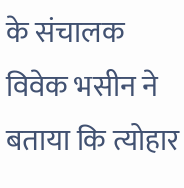के संचालक विवेक भसीन ने बताया कि त्योहार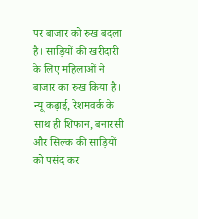पर बाजार को रुख बदला है। साड़ियों की खरीदारी के लिए महिलाओं ने बाजार का रुख किया है। न्यू कढ़ाई, रेशमवर्क के साथ ही शिफान, बनारसी और सिल्क की साड़ियों को पसंद कर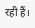रही हैं।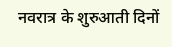नवरात्र के शुरुआती दिनों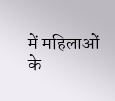में महिलाओं के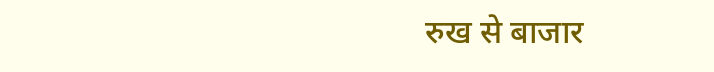रुख से बाजार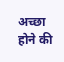अच्छा होने की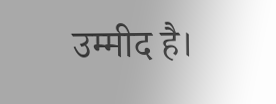उम्मीद है।